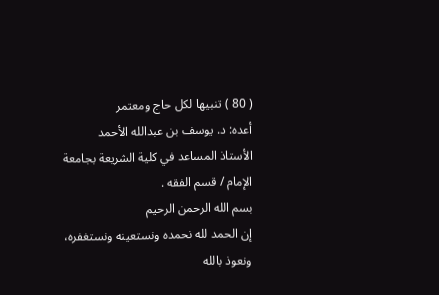( 80 ) تنبيها لكل حاج ومعتمر
أعده: د. يوسف بن عبدالله الأحمد
الأستاذ المساعد في كلية الشريعة بجامعة الإمام / قسم الفقه .
بسم الله الرحمن الرحيم
إن الحمد لله نحمده ونستعينه ونستغفره، ونعوذ بالله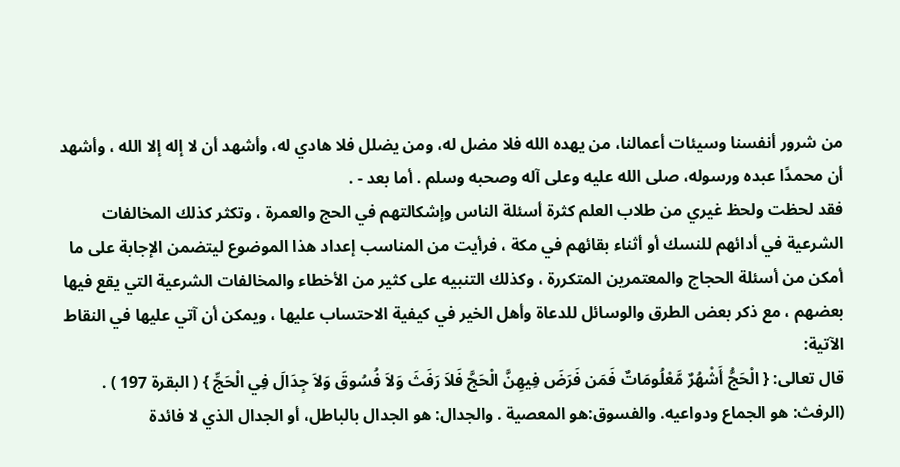من شرور أنفسنا وسيئات أعمالنا، من يهده الله فلا مضل له، ومن يضلل فلا هادي له، وأشهد أن لا إله إلا الله ، وأشهد أن محمدًا عبده ورسوله، صلى الله عليه وعلى آله وصحبه وسلم . أما بعد - .
فقد لحظت ولحظ غيري من طلاب العلم كثرة أسئلة الناس وإشكالتهم في الحج والعمرة ، وتكثر كذلك المخالفات الشرعية في أدائهم للنسك أو أثناء بقائهم في مكة ، فرأيت من المناسب إعداد هذا الموضوع ليتضمن الإجابة على ما أمكن من أسئلة الحجاج والمعتمرين المتكررة ، وكذلك التنبيه على كثير من الأخطاء والمخالفات الشرعية التي يقع فيها بعضهم ، مع ذكر بعض الطرق والوسائل للدعاة وأهل الخير في كيفية الاحتساب عليها ، ويمكن أن آتي عليها في النقاط الآتية:
قال تعالى: { الْحَجُّ أَشْهُرٌ مَّعْلُومَاتٌ فَمَن فَرَضَ فِيهِنَّ الْحَجَّ فَلاَ رَفَثَ وَلاَ فُسُوقَ وَلاَ جِدَالَ فِي الْحَجِّ } ( البقرة 197 ) . (الرفث: هو الجماع ودواعيه. والفسوق:هو المعصية . والجدال: هو الجدال بالباطل، أو الجدال الذي لا فائدة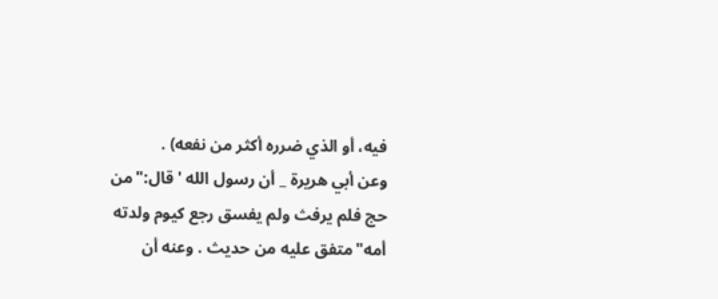فيه، أو الذي ضرره أكثر من نفعه) .
وعن أبي هريرة _ أن رسول الله ' قال:"من حج فلم يرفث ولم يفسق رجع كيوم ولدته أمه"متفق عليه من حديث . وعنه أن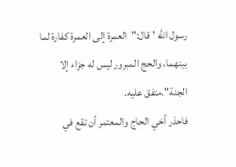رسول الله ' قال:"العمرة إلى العمرة كفارة لما بينهما، والحج المبرور ليس له جزاء إلا الجنة".متفق عليه.
فاحذر أخي الحاج والمعتمر أن تقع في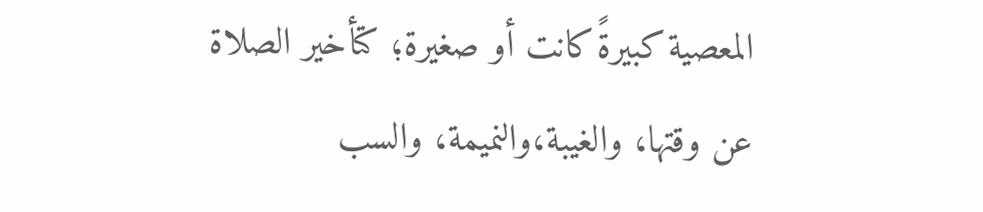المعصية كبيرةً كانت أو صغيرة؛ كتأخير الصلاة عن وقتها، والغيبة،والنميمة، والسب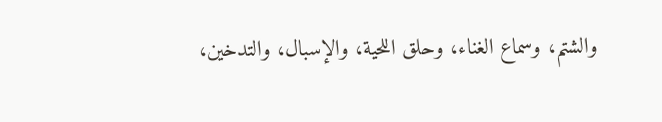والشتم، وسماع الغناء، وحلق اللحية، والإسبال، والتدخين،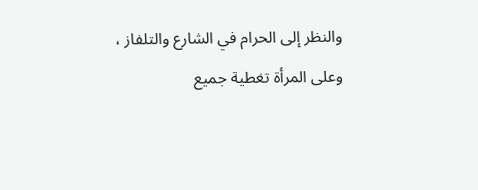والنظر إلى الحرام في الشارع والتلفاز ، وعلى المرأة تغطية جميع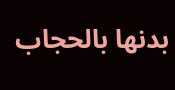بدنها بالحجاب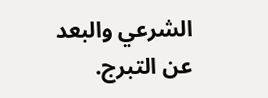الشرعي والبعد عن التبرج.